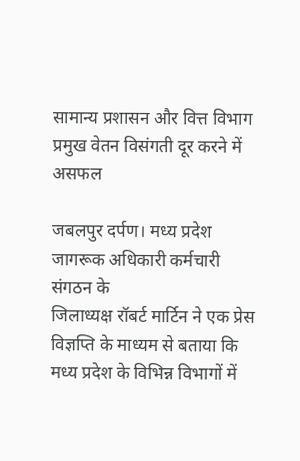सामान्य प्रशासन और वित्त विभाग प्रमुख वेतन विसंगती दूर करने में असफल

जबलपुर दर्पण। मध्य प्रदेश जागरूक अधिकारी कर्मचारी संगठन के
जिलाध्यक्ष रॉबर्ट मार्टिन ने एक प्रेस विज्ञप्ति के माध्यम से बताया कि मध्य प्रदेश के विभिन्न विभागों में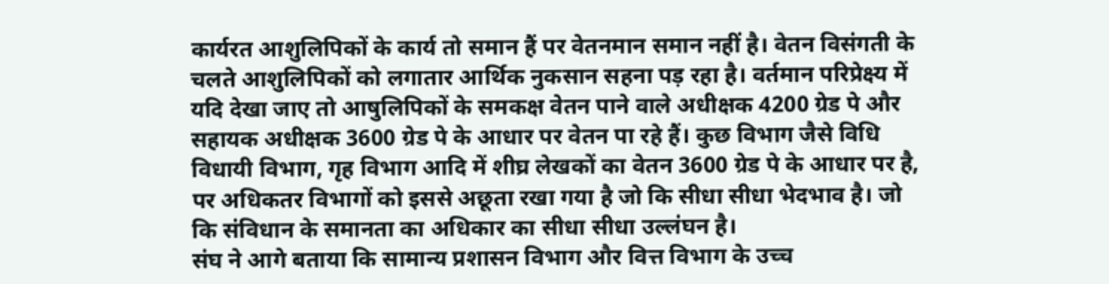कार्यरत आशुलिपिकों के कार्य तो समान हैं पर वेतनमान समान नहीं है। वेतन विसंगती के चलते आशुलिपिकों को लगातार आर्थिक नुकसान सहना पड़ रहा है। वर्तमान परिप्रेक्ष्य में यदि देखा जाए तो आषुलिपिकों के समकक्ष वेतन पाने वाले अधीक्षक 4200 ग्रेड पे और सहायक अधीक्षक 3600 ग्रेड पे के आधार पर वेतन पा रहे हैं। कुछ विभाग जैसे विधि विधायी विभाग, गृह विभाग आदि में शीघ्र लेखकों का वेतन 3600 ग्रेड पे के आधार पर है, पर अधिकतर विभागों को इससे अछूता रखा गया है जो कि सीधा सीधा भेदभाव है। जो कि संविधान के समानता का अधिकार का सीधा सीधा उल्लंघन है।
संघ ने आगे बताया कि सामान्य प्रशासन विभाग और वित्त विभाग के उच्च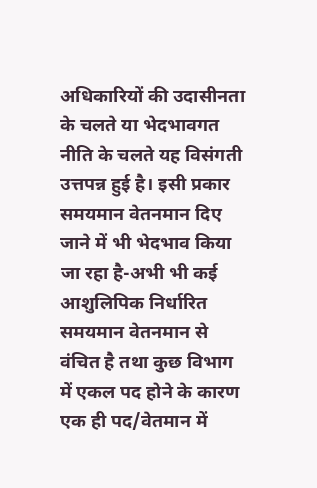अधिकारियों की उदासीनता के चलते या भेदभावगत नीति के चलते यह विसंगती उत्तपन्न हुई है। इसी प्रकार समयमान वेतनमान दिए जाने में भी भेदभाव किया जा रहा है-अभी भी कई आशुलिपिक निर्धारित समयमान वेतनमान से वंचित है तथा कुछ विभाग में एकल पद होने के कारण एक ही पद/वेतमान में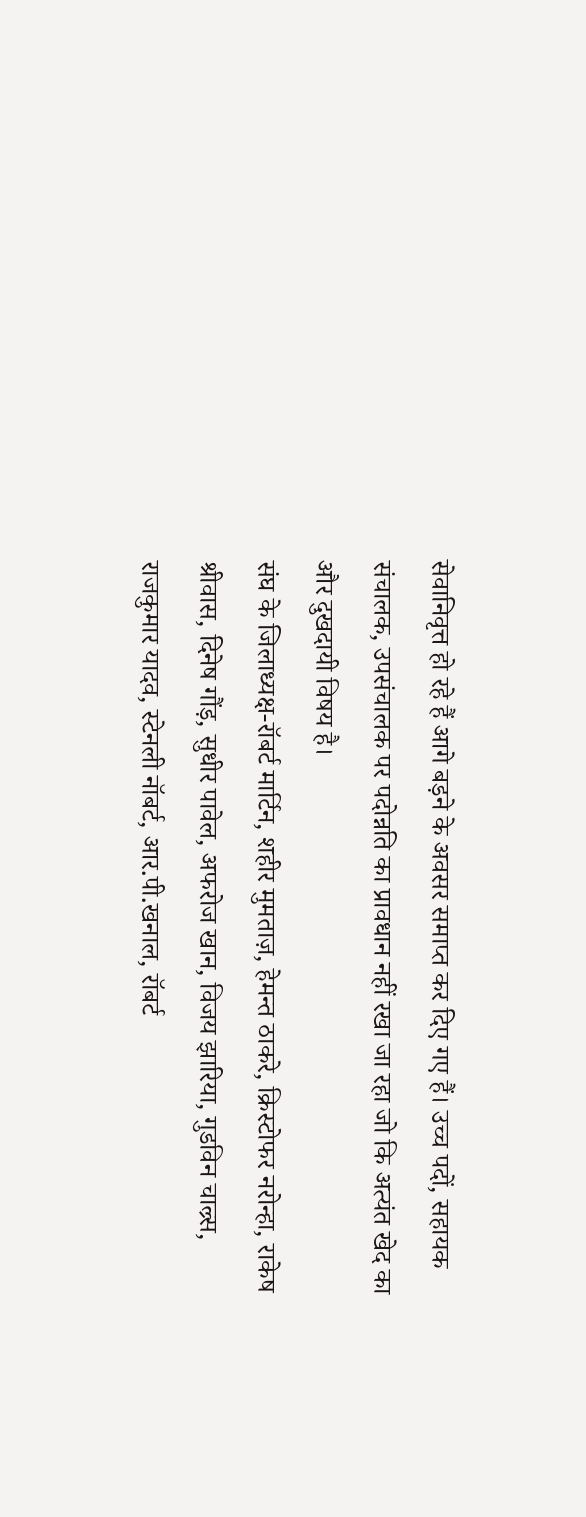सेवानिवृत्त हो रहे हैं आगे बड़ने के अवसर समाप्त कर दिए गए हैं। उच्च पदों, सहायक संचालक, उपसंचालक पर पदोन्नति का प्रावधान नहीं रखा जा रहा जो कि अत्यंत खेद का और दुखदायी विषय है।
संघ के जिलाध्यक्ष-रॉबर्ट मार्टिन, शहीर मुमताज़, हेमन्त ठाकरे, क्रिस्टोफर नरोन्हा, राकेष श्रीवास, दिनेष गौंड़, सुधीर पावेल, अफरोज खान, विजय झारिया, गुडविन चाल्र्स, राजकुमार यादव, स्टेनली नॉबर्ट, आर.पी.खनाल, रॉबर्ट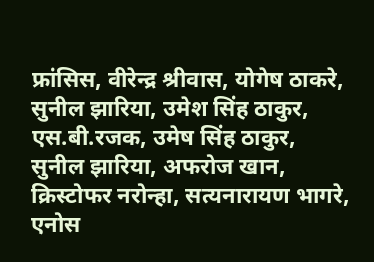फ्रांसिस, वीरेन्द्र श्रीवास, योगेष ठाकरे, सुनील झारिया, उमेश सिंह ठाकुर, एस.बी.रजक, उमेष सिंह ठाकुर, सुनील झारिया, अफरोज खान, क्रिस्टोफर नरोन्हा, सत्यनारायण भागरे, एनोस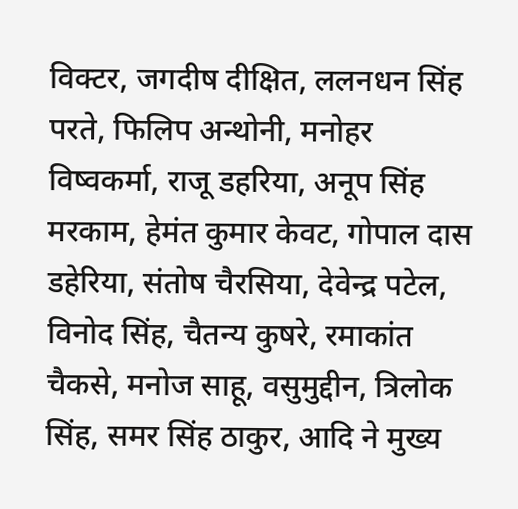विक्टर, जगदीष दीक्षित, ललनधन सिंह परते, फिलिप अन्थोनी, मनोहर विष्वकर्मा, राजू डहरिया, अनूप सिंह मरकाम, हेमंत कुमार केवट, गोपाल दास डहेरिया, संतोष चैरसिया, देवेन्द्र पटेल, विनोद सिंह, चैतन्य कुषरे, रमाकांत चैकसे, मनोज साहू, वसुमुद्दीन, त्रिलोक सिंह, समर सिंह ठाकुर, आदि ने मुख्य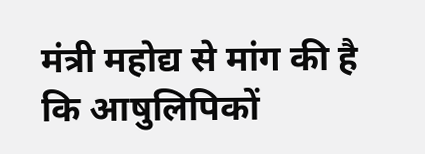मंत्री महोद्य से मांग की है कि आषुलिपिकों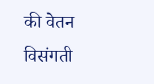की वेतन विसंगती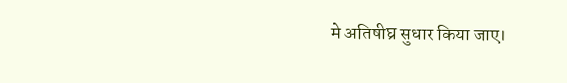मे अतिषीघ्र सुधार किया जाए।